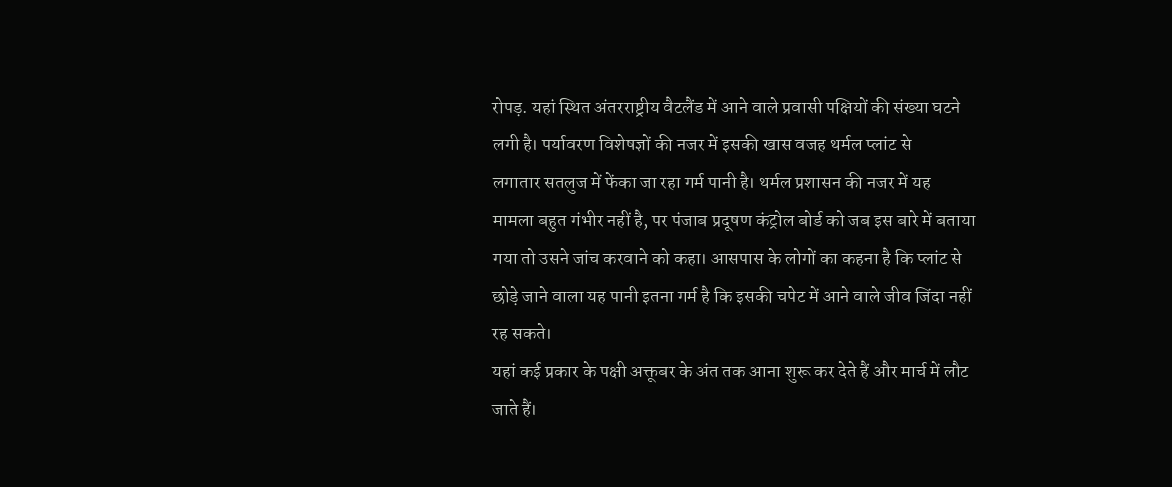रोपड़. यहां स्थित अंतरराष्ट्रीय वैटलैंड में आने वाले प्रवासी पक्षियों की संख्या घटने लगी है। पर्यावरण विशेषज्ञों की नजर में इसकी खास वजह थर्मल प्लांट से
लगातार सतलुज में फेंका जा रहा गर्म पानी है। थर्मल प्रशासन की नजर में यह मामला बहुत गंभीर नहीं है, पर पंजाब प्रदूषण कंट्रोल बोर्ड को जब इस बारे में बताया गया तो उसने जांच करवाने को कहा। आसपास के लोगों का कहना है कि प्लांट से छोड़े जाने वाला यह पानी इतना गर्म है कि इसकी चपेट में आने वाले जीव जिंदा नहीं रह सकते।
यहां कई प्रकार के पक्षी अक्तूबर के अंत तक आना शुरू कर देते हैं और मार्च में लौट जाते हैं।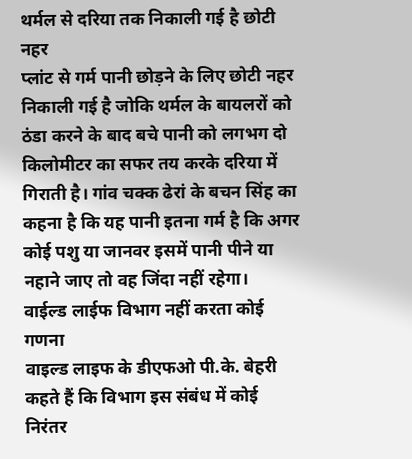थर्मल से दरिया तक निकाली गई है छोटी नहर
प्लांट से गर्म पानी छोड़ने के लिए छोटी नहर निकाली गई है जोकि थर्मल के बायलरों को ठंडा करने के बाद बचे पानी को लगभग दो किलोमीटर का सफर तय करके दरिया में गिराती है। गांव चक्क ढेरां के बचन सिंह का कहना है कि यह पानी इतना गर्म है कि अगर कोई पशु या जानवर इसमें पानी पीने या नहाने जाए तो वह जिंदा नहीं रहेगा।
वाईल्ड लाईफ विभाग नहीं करता कोई गणना
वाइल्ड लाइफ के डीएफओ पी.के. बेहरी कहते हैं कि विभाग इस संबंध में कोई निरंतर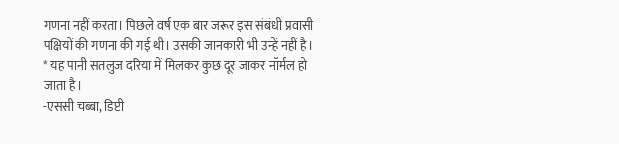गणना नहीं करता। पिछले वर्ष एक बार जरूर इस संबंधी प्रवासी पक्षियों की गणना की गई थी। उसकी जानकारी भी उन्हें नहीं है।
* यह पानी सतलुज दरिया में मिलकर कुछ दूर जाकर नॉर्मल हो जाता है।
-एससी चब्बा, डिप्टी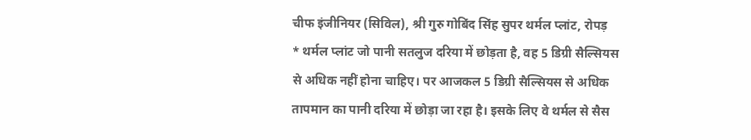चीफ इंजीनियर (सिविल), श्री गुरु गोबिंद सिंह सुपर थर्मल प्लांट, रोपड़
* थर्मल प्लांट जो पानी सतलुज दरिया में छोड़ता है, वह 5 डिग्री सैल्सियस से अधिक नहीं होना चाहिए। पर आजकल 5 डिग्री सैल्सियस से अधिक तापमान का पानी दरिया में छोड़ा जा रहा है। इसके लिए वे थर्मल से सैस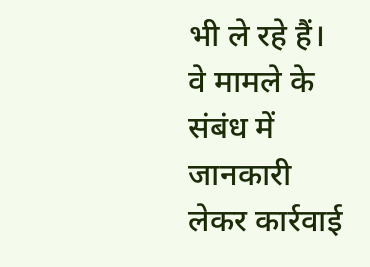भी ले रहे हैं। वे मामले के संबंध में जानकारी लेकर कार्रवाई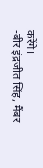करेंगे।
-बीर इंद्रजीत सिंह, मैंबर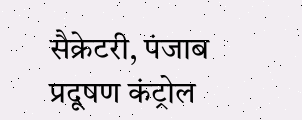सैक्रेटरी, पंजाब प्रदूषण कंट्रोल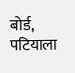बोर्ड, पटियाला